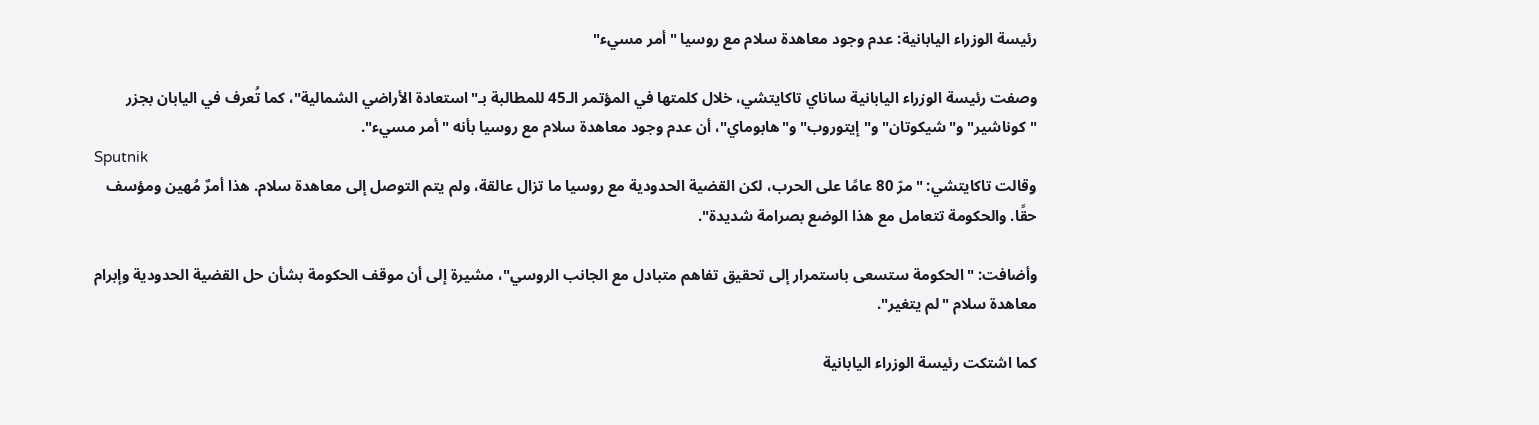رئيسة الوزراء اليابانية: عدم وجود معاهدة سلام مع روسيا "أمر مسيء"

وصفت رئيسة الوزراء اليابانية ساناي تاكايتشي، خلال كلمتها في المؤتمر الـ45 للمطالبة بـ"استعادة الأراضي الشمالية"، كما تُعرف في اليابان بجزر "كوناشير" و"شيكوتان" و"إيتوروب" و"هابوماي"، أن عدم وجود معاهدة سلام مع روسيا بأنه "أمر مسيء".
Sputnik
وقالت تاكايتشي: "مرّ 80 عامًا على الحرب، لكن القضية الحدودية مع روسيا ما تزال عالقة، ولم يتم التوصل إلى معاهدة سلام. هذا أمرٌ مُهين ومؤسف حقًا. والحكومة تتعامل مع هذا الوضع بصرامة شديدة".

وأضافت: "الحكومة ستسعى باستمرار إلى تحقيق تفاهم متبادل مع الجانب الروسي"، مشيرة إلى أن موقف الحكومة بشأن حل القضية الحدودية وإبرام معاهدة سلام "لم يتغير".

كما اشتكت رئيسة الوزراء اليابانية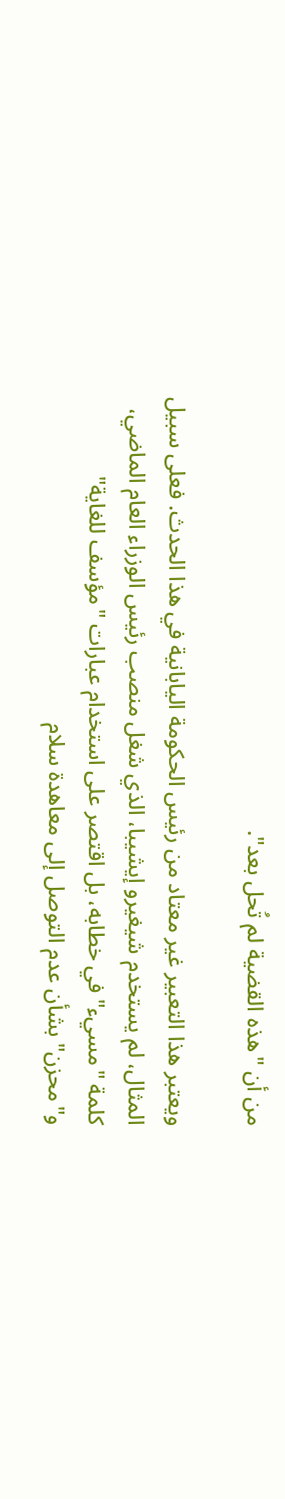من أن "هذه القضية لم تُحل بعد".

ويعتبر هذا التعبير غير معتاد من رئيس الحكومة اليابانية في هذا الحدث. فعلى سبيل المثال، لم يستخدم شيغيرو إيشيبا، الذي شغل منصب رئيس الوزراء العام الماضي، كلمة "مسيء" في خطابه، بل اقتصر على استخدام عبارات "مؤسف للغاية" و"محزن" بشأن عدم التوصل إلى معاهدة سلام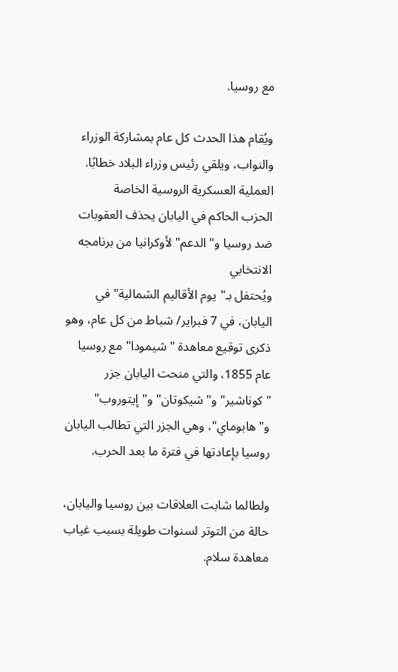مع روسيا.

ويُقام هذا الحدث كل عام بمشاركة الوزراء والنواب، ويلقي رئيس وزراء البلاد خطابًا.
العملية العسكرية الروسية الخاصة
الحزب الحاكم في اليابان يحذف العقوبات ضد روسيا و"الدعم" لأوكرانيا من برنامجه الانتخابي
ويُحتفل بـ"يوم الأقاليم الشمالية" في اليابان، في 7 فبراير/ شباط من كل عام، وهو ذكرى توقيع معاهدة "شيمودا" مع روسيا عام 1855، والتي منحت اليابان جزر "كوناشير" و"شيكوتان" و"إيتوروب" و"هابوماي"، وهي الجزر التي تطالب اليابان روسيا بإعادتها في فترة ما بعد الحرب.

ولطالما شابت العلاقات بين روسيا واليابان، حالة من التوتر لسنوات طويلة بسبب غياب معاهدة سلام.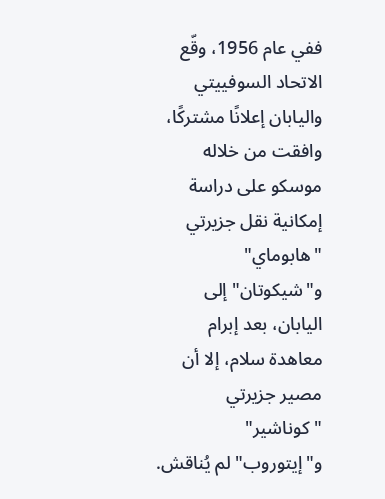ففي عام 1956، وقّع الاتحاد السوفييتي واليابان إعلانًا مشتركًا، وافقت من خلاله موسكو على دراسة إمكانية نقل جزيرتي "هابوماي" و"شيكوتان" إلى اليابان، بعد إبرام معاهدة سلام، إلا أن مصير جزيرتي "كوناشير" و"إيتوروب" لم يُناقش.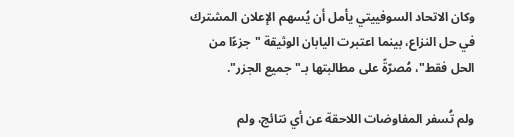وكان الاتحاد السوفييتي يأمل أن يُسهم الإعلان المشترك في حل النزاع، بينما اعتبرت اليابان الوثيقة "جزءًا من الحل فقط"، مُصرّةً على مطالبتها بـ"جميع الجزر".

ولم تُسفر المفاوضات اللاحقة عن أي نتائج، ولم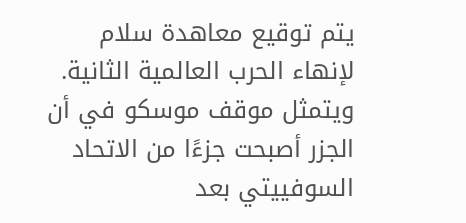يتم توقيع معاهدة سلام لإنهاء الحرب العالمية الثانية. ويتمثل موقف موسكو في أن الجزر أصبحت جزءًا من الاتحاد السوفييتي بعد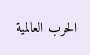الحرب العالمية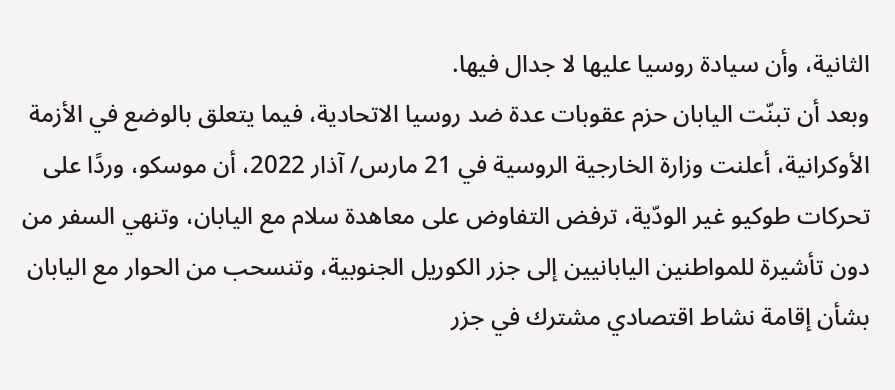الثانية، وأن سيادة روسيا عليها لا جدال فيها.
وبعد أن تبنّت اليابان حزم عقوبات عدة ضد روسيا الاتحادية، فيما يتعلق بالوضع في الأزمة الأوكرانية، أعلنت وزارة الخارجية الروسية في 21 مارس/ آذار 2022، أن موسكو، وردًا على تحركات طوكيو غير الودّية، ترفض التفاوض على معاهدة سلام مع اليابان، وتنهي السفر من دون تأشيرة للمواطنين اليابانيين إلى جزر الكوريل الجنوبية، وتنسحب من الحوار مع اليابان بشأن إقامة نشاط اقتصادي مشترك في جزر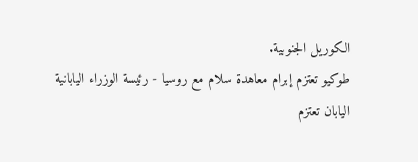الكوريل الجنوبية.
طوكيو تعتزم إبرام معاهدة سلام مع روسيا - رئيسة الوزراء اليابانية
اليابان تعتزم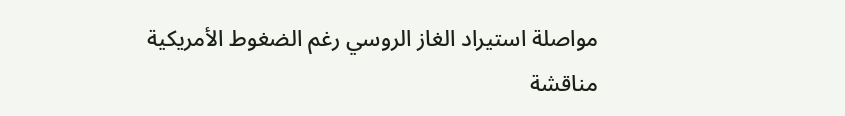مواصلة استيراد الغاز الروسي رغم الضغوط الأمريكية
مناقشة